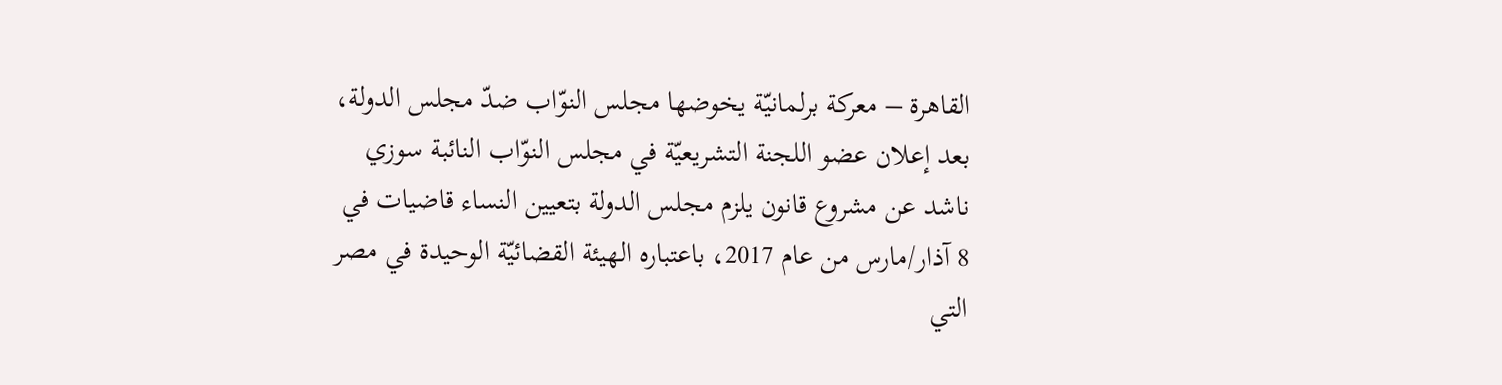القاهرة – معركة برلمانيّة يخوضها مجلس النوّاب ضدّ مجلس الدولة، بعد إعلان عضو اللجنة التشريعيّة في مجلس النوّاب النائبة سوزي ناشد عن مشروع قانون يلزم مجلس الدولة بتعيين النساء قاضيات في 8 آذار/مارس من عام 2017، باعتباره الهيئة القضائيّة الوحيدة في مصر التي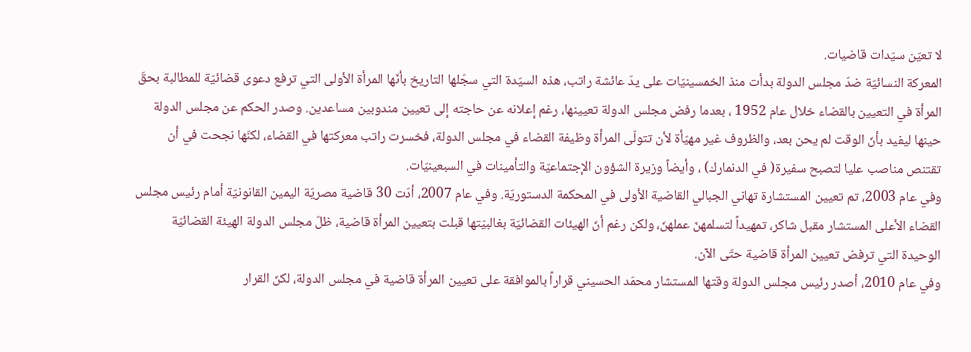لا تعيّن سيّدات قاضيات.
المعركة النسائيّة ضدّ مجلس الدولة بدأت منذ الخمسينيّات على يدّ عائشة راتب، هذه السيّدة التي سجّلها التاريخ بأنّها المرأة الأولى التي ترفع دعوى قضائيّة للمطالبة بحقّ المرأة في التعيين بالقضاء خلال عام 1952 ، بعدما رفض مجلس الدولة تعيينها، رغم إعلانه عن حاجته إلى تعيين مندوبين مساعدين. وصدر الحكم عن مجلس الدولة حينها ليفيد بأنّ الوقت لم يحن بعد، والظروف غير مهيّأة لأن تتولّى المرأة وظيفة القضاء في مجلس الدولة، فخسرت راتب معركتها في القضاء، لكنّها نجحت في أن تقتنص مناصب عليا لتصبح سفيرة( في الدنمارك) ، وأيضاً وزيرة الشؤون الإجتماعيّة والتأمينات في السبعينيّات.
وفي عام 2003، تم تعيين المستشارة تهاني الجبالي القاضية الأولى في المحكمة الدستوريّة. وفي عام 2007، أدّت 30 قاضية مصريّة اليمين القانونيّة أمام رئيس مجلس القضاء الأعلى المستشار مقبل شاكر، تمهيداً لتسلمهنّ عملهنّ، ولكن رغم أنّ الهيئات القضائيّة بغالبيّتها قبلت بتعيين المرأة قاضية، ظلّ مجلس الدولة الهيئة القضائيّة الوحيدة التي ترفض تعيين المرأة قاضية حتّى الآن.
وفي عام 2010، أصدر رئيس مجلس الدولة وقتها المستشار محمّد الحسيني قراراً بالموافقة على تعيين المرأة قاضية في مجلس الدولة، لكنّ القرار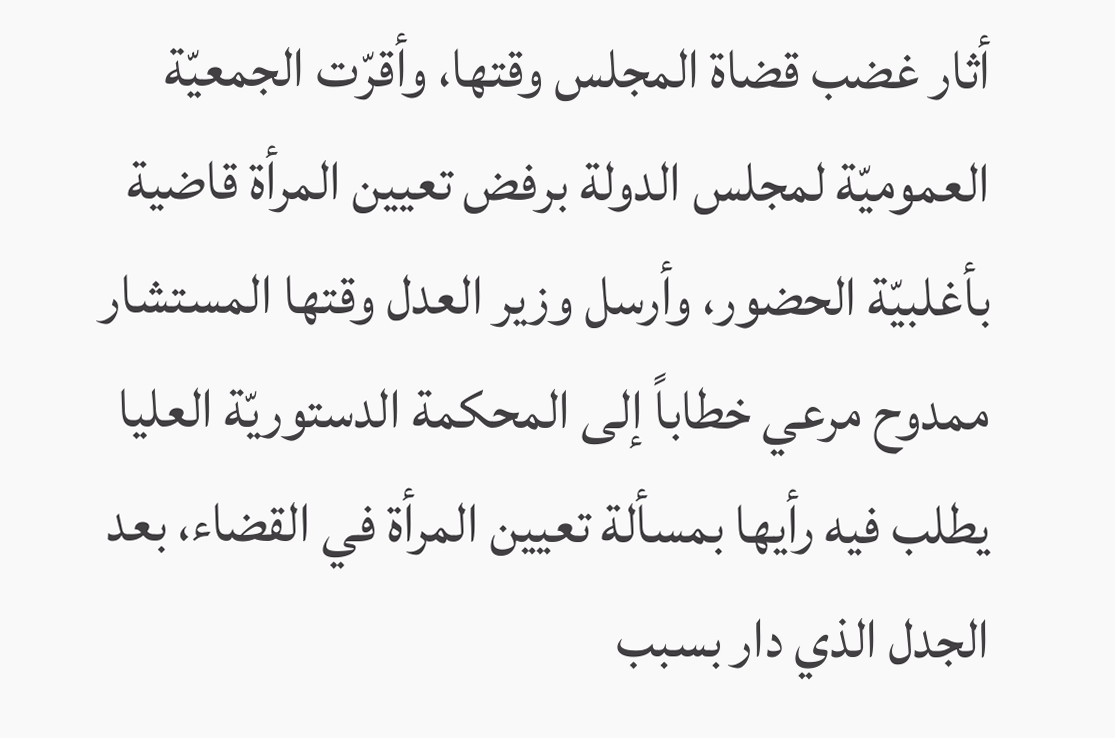أثار غضب قضاة المجلس وقتها، وأقرّت الجمعيّة العموميّة لمجلس الدولة برفض تعيين المرأة قاضية بأغلبيّة الحضور، وأرسل وزير العدل وقتها المستشار ممدوح مرعي خطاباً إلى المحكمة الدستوريّة العليا يطلب فيه رأيها بمسألة تعيين المرأة في القضاء، بعد الجدل الذي دار بسبب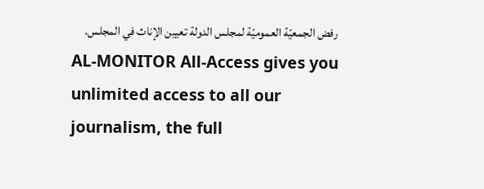رفض الجمعيّة العموميّة لمجلس الدولة تعيين الإناث في المجلس.
AL-MONITOR All-Access gives you unlimited access to all our journalism, the full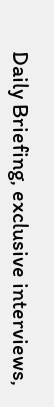Daily Briefing, exclusive interviews,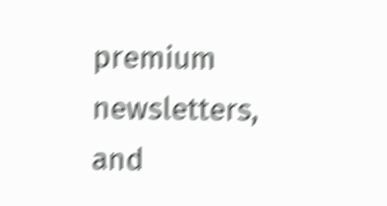premium newsletters, and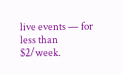live events — for less than $2/week.